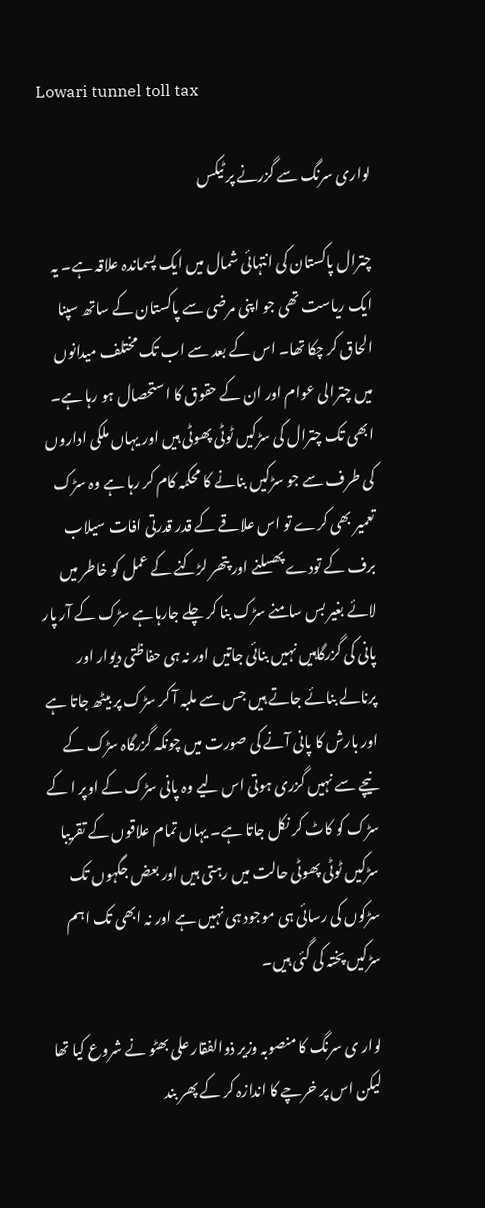Lowari tunnel toll tax

لواری سرنگ سے گزرنے پر ٹیکس

چترال پاکستان کی انتہائی شمال میں ایک پسماندہ علاقہ ہے۔ یہ ایک ریاست تھی جو اپنی مرضی سے پاکستان کے ساتھ سپنا الحاق کر چکا تھا۔ اس کے بعد سے اب تک مختلف میدانوں میں چترالی عوام اور ان کے حقوق کا استحصال ہو رہا ہے۔ ابھی تک چترال کی سڑکیں ٹوٹی پھوٹی ہیں اور یہاں ملکی اداروں کی طرف سے جو سڑکیں بنانے کا محکمہ کام کر رہا ہے وہ سڑک تعمیر بھی کرے تو اس علاقے کے قدر قدرتی افات سیلاب برف کے تودے پھسلنے اور پتھر لڑکنے کے عمل کو خاطر میں لائے بغیر بس سامنے سڑک بنا کر چلے جارہاہے سڑک کے آر پار پانی کی گزرگاہیں نہیں بنائی جاتیں اور نہ ہی حفاظتی دیوار اور پرنالے بنائے جاتے ہیں جس سے ملبہ آ کر سڑک پر بیٹھ جاتا ہے اور بارش کا پانی آنے کی صورت میں چونکہ گزرگاہ سڑک کے نیچے سے نہیں گزری ہوتی اس لیے وہ پانی سڑک کے اوپر ا کے سڑک کو کاٹ کر نکل جاتا ہے۔ یہاں تمام علاقوں کے تقریبا سڑکیں ٹوٹی پھوٹی حالت میں رہتی ہیں اور بعض جگہوں تک سڑکوں کی رسائی ہی موجود ہی نہیں ہے اور نہ ابھی تک اہم سڑکیں پختہ کی گئی ہیں۔

لوار ی سرنگ کا منصوبہ وزیر ذوالفقار علی بھٹو نے شروع کیا تھا لیکن اس پر خرچے کا اندازہ کر کے پھر بند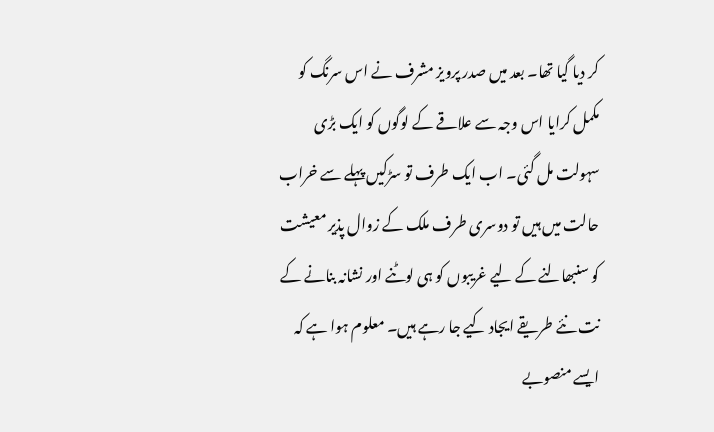کر دیا گیا تھا۔ بعد میں صدر پرویز مشرف نے اس سرنگ کو مکمل کرایا اس وجہ سے علاقے کے لوگوں کو ایک بڑی سہولت مل گئی۔ اب ایک طرف تو سڑکیں پہلے سے خراب حالت میں ہیں تو دوسری طرف ملک کے زوال پذیر معیشت کو سنبھالنے کے لیے غریبوں کو ہی لوٹنے اور نشانہ بنانے کے نت نئے طریقے ایجاد کیے جا رہے ہیں۔ معلوم ہوا ہے کہ ایسے منصوبے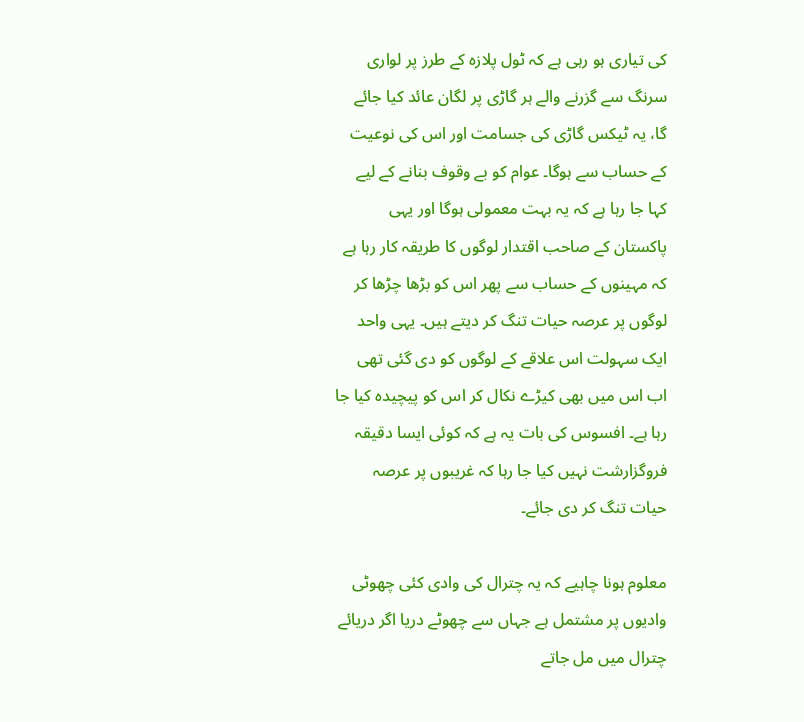کی تیاری ہو رہی ہے کہ ٹول پلازہ کے طرز پر لواری سرنگ سے گزرنے والے ہر گاڑی پر لگان عائد کیا جائے گا، یہ ٹیکس گاڑی کی جسامت اور اس کی نوعیت کے حساب سے ہوگا۔ عوام کو بے وقوف بنانے کے لیے کہا جا رہا ہے کہ یہ بہت معمولی ہوگا اور یہی پاکستان کے صاحب اقتدار لوگوں کا طریقہ کار رہا ہے کہ مہینوں کے حساب سے پھر اس کو بڑھا چڑھا کر لوگوں پر عرصہ حیات تنگ کر دیتے ہیں۔ یہی واحد ایک سہولت اس علاقے کے لوگوں کو دی گئی تھی اب اس میں بھی کیڑے نکال کر اس کو پیچیدہ کیا جا رہا ہے۔ افسوس کی بات یہ ہے کہ کوئی ایسا دقیقہ فروگزارشت نہیں کیا جا رہا کہ غریبوں پر عرصہ حیات تنگ کر دی جائے۔

معلوم ہونا چاہیے کہ یہ چترال کی وادی کئی چھوٹی وادیوں پر مشتمل ہے جہاں سے چھوٹے دریا اگر دریائے چترال میں مل جاتے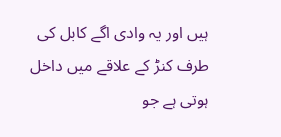ہیں اور یہ وادی اگے کابل کی طرف کنڑ کے علاقے میں داخل ہوتی ہے جو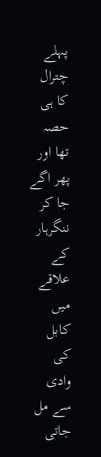پہلے چترال کا ہی حصہ تھا اور پھر اگے جا کر ننگرہار کے علاقے میں کابل کی وادی سے مل جاتی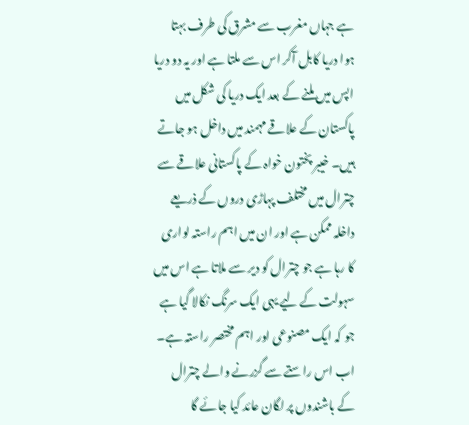ہے جہاں مغرب سے مشرق کی طرف بہتا ہوا دریا کابل آکر اس سے ملتا ہے اور یہ دو دریا اپس میں ملنے کے بعد ایک دریا کی شکل میں پاکستان کے علاقے مہمند میں داخل ہو جاتے ہیں۔ خیبر پختون خواہ کے پاکستانی علاقے سے چترال میں مختلف پہاڑی دروں کے ذریعے داخلہ ممکن ہے اور ان میں اہم راستہ لواری کا رہا ہے جو چترال کو دیر سے ملاتا ہے اس میں سہولت کے لیے یہی ایک سرنگ نکالا گیا ہے جو کہ ایک مصنوعی اور اہم مختصر راستہ ہے۔ اب اس راستے سے گزرنے والے چترال کے باشندوں پر لگان عائد کیا جائے گا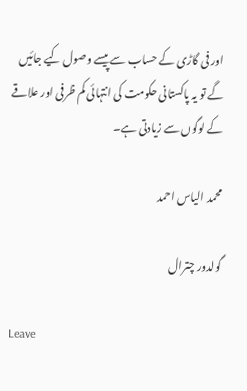اور فی گاڑی کے حساب سے پیسے وصول کیے جائیں گے تو یہ پاکستانی حکومت کی انتہائی کم ظرفی اور علاقے کے لوگوں سے زیادتی ہے۔

محمد الیاس احمد

گولدور چترال

Leave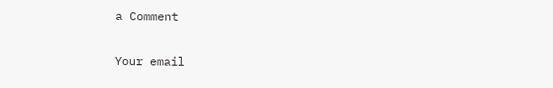a Comment

Your email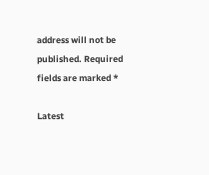address will not be published. Required fields are marked *

Latest